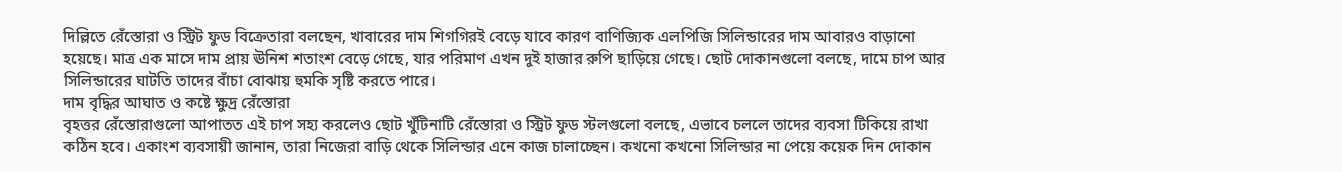দিল্লিতে রেঁস্তোরা ও স্ট্রিট ফুড বিক্রেতারা বলছেন, খাবারের দাম শিগগিরই বেড়ে যাবে কারণ বাণিজ্যিক এলপিজি সিলিন্ডারের দাম আবারও বাড়ানো হয়েছে। মাত্র এক মাসে দাম প্রায় ঊনিশ শতাংশ বেড়ে গেছে, যার পরিমাণ এখন দুই হাজার রুপি ছাড়িয়ে গেছে। ছোট দোকানগুলো বলছে, দামে চাপ আর সিলিন্ডারের ঘাটতি তাদের বাঁচা বোঝায় হুমকি সৃষ্টি করতে পারে।
দাম বৃদ্ধির আঘাত ও কষ্টে ক্ষুদ্র রেঁস্তোরা
বৃহত্তর রেঁস্তোরাগুলো আপাতত এই চাপ সহ্য করলেও ছোট খুঁটিনাটি রেঁস্তোরা ও স্ট্রিট ফুড স্টলগুলো বলছে, এভাবে চললে তাদের ব্যবসা টিকিয়ে রাখা কঠিন হবে। একাংশ ব্যবসায়ী জানান, তারা নিজেরা বাড়ি থেকে সিলিন্ডার এনে কাজ চালাচ্ছেন। কখনো কখনো সিলিন্ডার না পেয়ে কয়েক দিন দোকান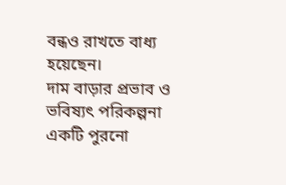বন্ধও রাখতে বাধ্য হয়েছেন।
দাম বাড়ার প্রভাব ও ভবিষ্যৎ পরিকল্পনা
একটি পুরনো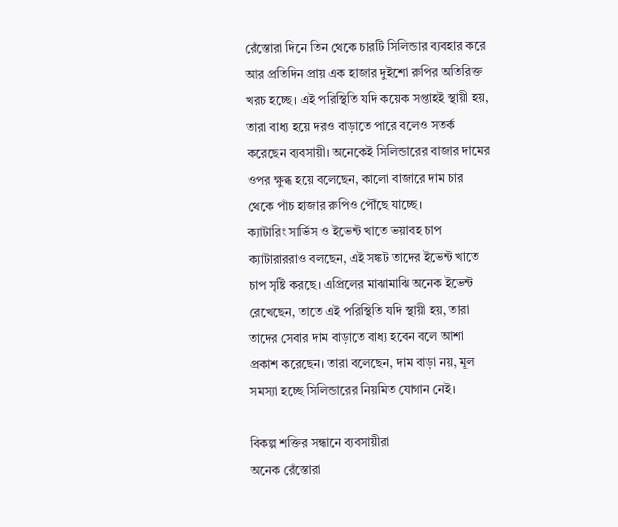রেঁস্তোরা দিনে তিন থেকে চারটি সিলিন্ডার ব্যবহার করে আর প্রতিদিন প্রায় এক হাজার দুইশো রুপির অতিরিক্ত খরচ হচ্ছে। এই পরিস্থিতি যদি কয়েক সপ্তাহই স্থায়ী হয়, তারা বাধ্য হয়ে দরও বাড়াতে পারে বলেও সতর্ক করেছেন ব্যবসায়ী। অনেকেই সিলিন্ডারের বাজার দামের ওপর ক্ষুব্ধ হয়ে বলেছেন, কালো বাজারে দাম চার থেকে পাঁচ হাজার রুপিও পৌঁছে যাচ্ছে।
ক্যাটারিং সার্ভিস ও ইভেন্ট খাতে ভয়াবহ চাপ
ক্যাটারাররাও বলছেন, এই সঙ্কট তাদের ইভেন্ট খাতে চাপ সৃষ্টি করছে। এপ্রিলের মাঝামাঝি অনেক ইভেন্ট রেখেছেন, তাতে এই পরিস্থিতি যদি স্থায়ী হয়, তারা তাদের সেবার দাম বাড়াতে বাধ্য হবেন বলে আশা প্রকাশ করেছেন। তারা বলেছেন, দাম বাড়া নয়, মূল সমস্যা হচ্ছে সিলিন্ডারের নিয়মিত যোগান নেই।

বিকল্প শক্তির সন্ধানে ব্যবসায়ীরা
অনেক রেঁস্তোরা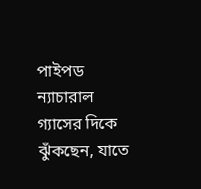পাইপড ন্যাচারাল গ্যাসের দিকে ঝুঁকছেন, যাতে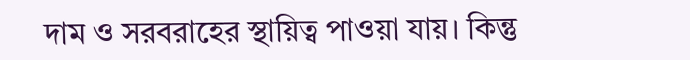দাম ও সরবরাহের স্থায়িত্ব পাওয়া যায়। কিন্তু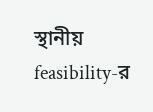স্থানীয় feasibility-র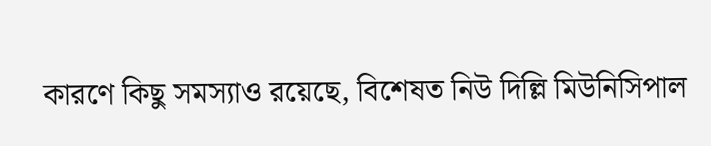কারণে কিছু সমস্যাও রয়েছে, বিশেষত নিউ দিল্লি মিউনিসিপাল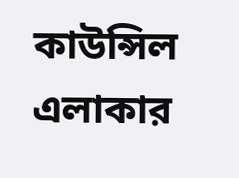কাউন্সিল এলাকার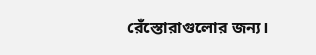রেঁস্তোরাগুলোর জন্য।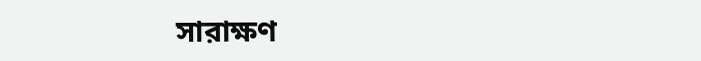সারাক্ষণ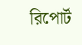রিপোর্ট